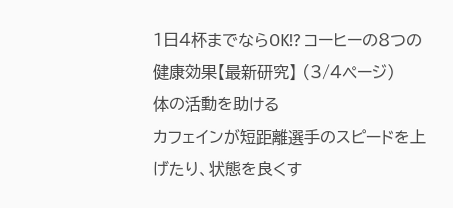1日4杯までならOK!? コーヒーの8つの健康効果【最新研究】 (3/4ページ)
体の活動を助ける
カフェインが短距離選手のスピードを上げたり、状態を良くす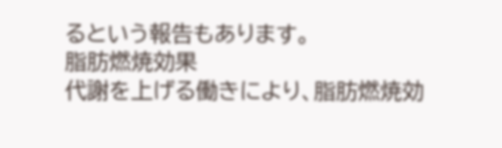るという報告もあります。
脂肪燃焼効果
代謝を上げる働きにより、脂肪燃焼効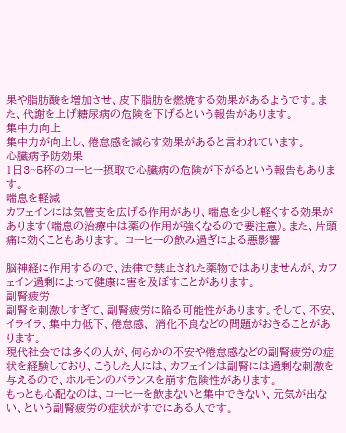果や脂肪酸を増加させ、皮下脂肪を燃焼する効果があるようです。また、代謝を上げ糖尿病の危険を下げるという報告があります。
集中力向上
集中力が向上し、倦怠感を減らす効果があると言われています。
心臓病予防効果
1日3~5杯のコーヒー摂取で心臓病の危険が下がるという報告もあります。
喘息を軽減
カフェインには気管支を広げる作用があり、喘息を少し軽くする効果があります(喘息の治療中は薬の作用が強くなるので要注意)。また、片頭痛に効くこともあります。 コーヒーの飲み過ぎによる悪影響

脳神経に作用するので、法律で禁止された薬物ではありませんが、カフェイン過剰によって健康に害を及ぼすことがあります。
副腎疲労
副腎を刺激しすぎて、副腎疲労に陥る可能性があります。そして、不安、イライラ、集中力低下、倦怠感、 消化不良などの問題がおきることがあります。
現代社会では多くの人が、何らかの不安や倦怠感などの副腎疲労の症状を経験しており、こうした人には、カフェインは副腎には過剰な刺激を与えるので、ホルモンのバランスを崩す危険性があります。
もっとも心配なのは、コーヒーを飲まないと集中できない、元気が出ない、という副腎疲労の症状がすでにある人です。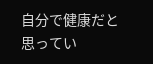自分で健康だと思ってい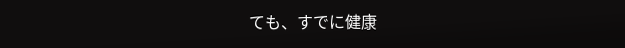ても、すでに健康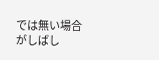では無い場合がしばし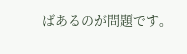ばあるのが問題です。